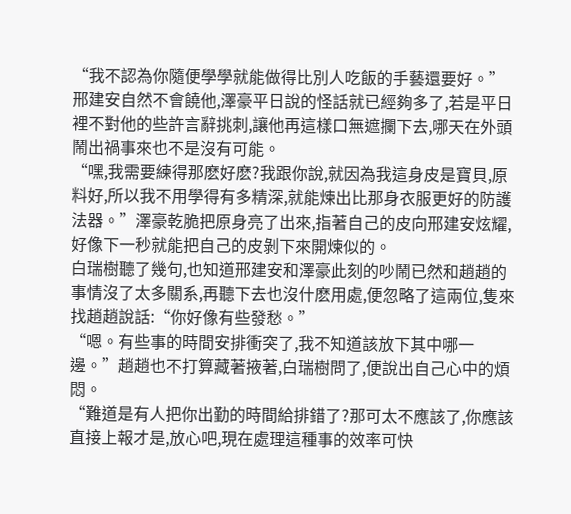“我不認為你隨便學學就能做得比別人吃飯的手藝還要好。”邢建安自然不會饒他,澤豪平日說的怪話就已經夠多了,若是平日裡不對他的些許言辭挑刺,讓他再這樣口無遮攔下去,哪天在外頭鬧出禍事來也不是沒有可能。
“嘿,我需要練得那麽好麽?我跟你說,就因為我這身皮是寶貝,原料好,所以我不用學得有多精深,就能煉出比那身衣服更好的防護法器。”澤豪乾脆把原身亮了出來,指著自己的皮向邢建安炫耀,好像下一秒就能把自己的皮剝下來開煉似的。
白瑞樹聽了幾句,也知道邢建安和澤豪此刻的吵鬧已然和趙趙的事情沒了太多關系,再聽下去也沒什麽用處,便忽略了這兩位,隻來找趙趙說話:“你好像有些發愁。”
“嗯。有些事的時間安排衝突了,我不知道該放下其中哪一邊。”趙趙也不打算藏著掖著,白瑞樹問了,便說出自己心中的煩悶。
“難道是有人把你出勤的時間給排錯了?那可太不應該了,你應該直接上報才是,放心吧,現在處理這種事的效率可快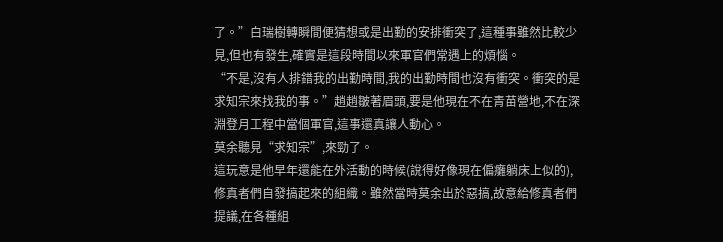了。”白瑞樹轉瞬間便猜想或是出勤的安排衝突了,這種事雖然比較少見,但也有發生,確實是這段時間以來軍官們常遇上的煩惱。
“不是,沒有人排錯我的出勤時間,我的出勤時間也沒有衝突。衝突的是求知宗來找我的事。”趙趙皺著眉頭,要是他現在不在青苗營地,不在深淵登月工程中當個軍官,這事還真讓人動心。
莫余聽見“求知宗”,來勁了。
這玩意是他早年還能在外活動的時候(說得好像現在偏癱躺床上似的),修真者們自發搞起來的組織。雖然當時莫余出於惡搞,故意給修真者們提議,在各種組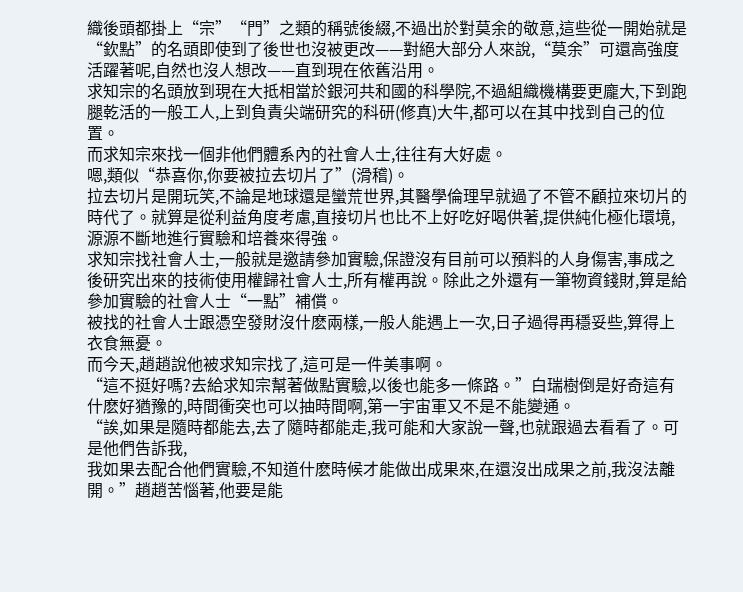織後頭都掛上“宗”“門”之類的稱號後綴,不過出於對莫余的敬意,這些從一開始就是“欽點”的名頭即使到了後世也沒被更改——對絕大部分人來說,“莫余”可還高強度活躍著呢,自然也沒人想改——直到現在依舊沿用。
求知宗的名頭放到現在大抵相當於銀河共和國的科學院,不過組織機構要更龐大,下到跑腿乾活的一般工人,上到負責尖端研究的科研(修真)大牛,都可以在其中找到自己的位置。
而求知宗來找一個非他們體系內的社會人士,往往有大好處。
嗯,類似“恭喜你,你要被拉去切片了”(滑稽)。
拉去切片是開玩笑,不論是地球還是蠻荒世界,其醫學倫理早就過了不管不顧拉來切片的時代了。就算是從利益角度考慮,直接切片也比不上好吃好喝供著,提供純化極化環境,源源不斷地進行實驗和培養來得強。
求知宗找社會人士,一般就是邀請參加實驗,保證沒有目前可以預料的人身傷害,事成之後研究出來的技術使用權歸社會人士,所有權再說。除此之外還有一筆物資錢財,算是給參加實驗的社會人士“一點”補償。
被找的社會人士跟憑空發財沒什麽兩樣,一般人能遇上一次,日子過得再穩妥些,算得上衣食無憂。
而今天,趙趙說他被求知宗找了,這可是一件美事啊。
“這不挺好嗎?去給求知宗幫著做點實驗,以後也能多一條路。”白瑞樹倒是好奇這有什麽好猶豫的,時間衝突也可以抽時間啊,第一宇宙軍又不是不能變通。
“誒,如果是隨時都能去,去了隨時都能走,我可能和大家說一聲,也就跟過去看看了。可是他們告訴我,
我如果去配合他們實驗,不知道什麽時候才能做出成果來,在還沒出成果之前,我沒法離開。”趙趙苦惱著,他要是能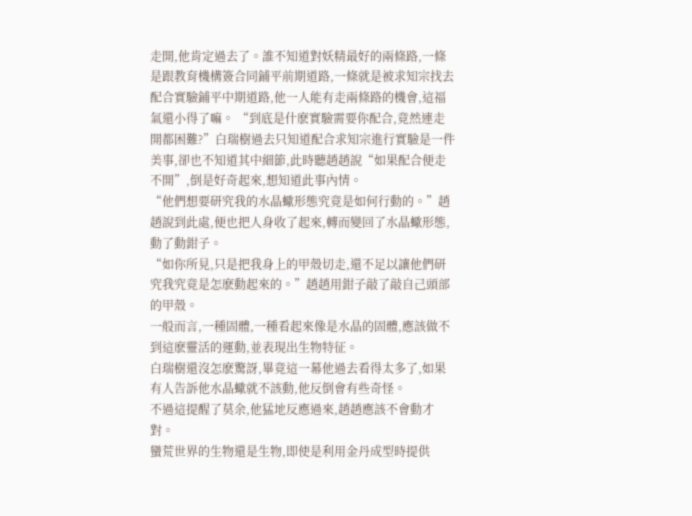走開,他肯定過去了。誰不知道對妖精最好的兩條路,一條是跟教育機構簽合同鋪平前期道路,一條就是被求知宗找去配合實驗鋪平中期道路,他一人能有走兩條路的機會,這福氣還小得了嘛。 “到底是什麽實驗需要你配合,竟然連走開都困難?”白瑞樹過去只知道配合求知宗進行實驗是一件美事,卻也不知道其中細節,此時聽趙趙說“如果配合便走不開”,倒是好奇起來,想知道此事內情。
“他們想要研究我的水晶蠍形態究竟是如何行動的。”趙趙說到此處,便也把人身收了起來,轉而變回了水晶蠍形態,動了動鉗子。
“如你所見,只是把我身上的甲殼切走,還不足以讓他們研究我究竟是怎麽動起來的。”趙趙用鉗子敲了敲自己頭部的甲殼。
一般而言,一種固體,一種看起來像是水晶的固體,應該做不到這麽靈活的運動,並表現出生物特征。
白瑞樹還沒怎麽驚訝,畢竟這一幕他過去看得太多了,如果有人告訴他水晶蠍就不該動,他反倒會有些奇怪。
不過這提醒了莫余,他猛地反應過來,趙趙應該不會動才對。
蠻荒世界的生物還是生物,即使是利用金丹成型時提供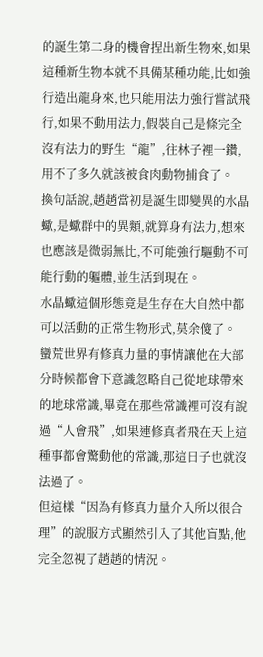的誕生第二身的機會捏出新生物來,如果這種新生物本就不具備某種功能,比如強行造出龍身來,也只能用法力強行嘗試飛行,如果不動用法力,假裝自己是條完全沒有法力的野生“龍”,往林子裡一鑽,用不了多久就該被食肉動物捕食了。
換句話說,趙趙當初是誕生即變異的水晶蠍,是蠍群中的異類,就算身有法力,想來也應該是微弱無比,不可能強行驅動不可能行動的軀體,並生活到現在。
水晶蠍這個形態竟是生存在大自然中都可以活動的正常生物形式,莫余傻了。
蠻荒世界有修真力量的事情讓他在大部分時候都會下意識忽略自己從地球帶來的地球常識,畢竟在那些常識裡可沒有說過“人會飛”,如果連修真者飛在天上這種事都會驚動他的常識,那這日子也就沒法過了。
但這樣“因為有修真力量介入所以很合理”的說服方式顯然引入了其他盲點,他完全忽視了趙趙的情況。